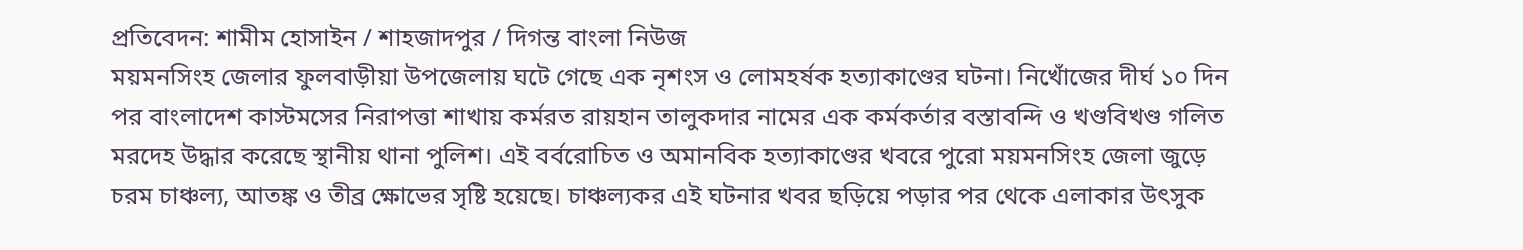প্রতিবেদন: শামীম হোসাইন / শাহজাদপুর / দিগন্ত বাংলা নিউজ
ময়মনসিংহ জেলার ফুলবাড়ীয়া উপজেলায় ঘটে গেছে এক নৃশংস ও লোমহর্ষক হত্যাকাণ্ডের ঘটনা। নিখোঁজের দীর্ঘ ১০ দিন পর বাংলাদেশ কাস্টমসের নিরাপত্তা শাখায় কর্মরত রায়হান তালুকদার নামের এক কর্মকর্তার বস্তাবন্দি ও খণ্ডবিখণ্ড গলিত মরদেহ উদ্ধার করেছে স্থানীয় থানা পুলিশ। এই বর্বরোচিত ও অমানবিক হত্যাকাণ্ডের খবরে পুরো ময়মনসিংহ জেলা জুড়ে চরম চাঞ্চল্য, আতঙ্ক ও তীব্র ক্ষোভের সৃষ্টি হয়েছে। চাঞ্চল্যকর এই ঘটনার খবর ছড়িয়ে পড়ার পর থেকে এলাকার উৎসুক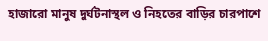হাজারো মানুষ দুর্ঘটনাস্থল ও নিহতের বাড়ির চারপাশে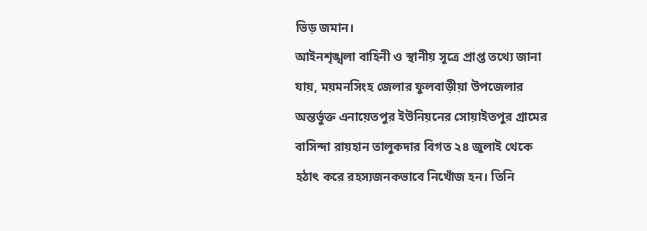ভিড় জমান।
আইনশৃঙ্খলা বাহিনী ও স্থানীয় সূত্রে প্রাপ্ত তথ্যে জানা যায়, ময়মনসিংহ জেলার ফুলবাড়ীয়া উপজেলার অন্তর্ভুক্ত এনায়েতপুর ইউনিয়নের সোয়াইতপুর গ্রামের বাসিন্দা রায়হান তালুকদার বিগত ২৪ জুলাই থেকে হঠাৎ করে রহস্যজনকভাবে নিখোঁজ হন। তিনি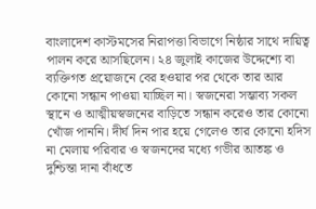বাংলাদেশ কাস্টমসের নিরাপত্তা বিভাগে নিষ্ঠার সাথে দায়িত্ব পালন করে আসছিলেন। ২৪ জুলাই কাজের উদ্দেশ্যে বা ব্যক্তিগত প্রয়োজনে বের হওয়ার পর থেকে তার আর কোনো সন্ধান পাওয়া যাচ্ছিল না। স্বজনেরা সম্ভাব্য সকল স্থানে ও আত্মীয়স্বজনের বাড়িতে সন্ধান করেও তার কোনো খোঁজ পাননি। দীর্ঘ দিন পার হয়ে গেলেও তার কোনো হদিস না মেলায় পরিবার ও স্বজনদের মধ্যে গভীর আতঙ্ক ও দুশ্চিন্তা দানা বাঁধতে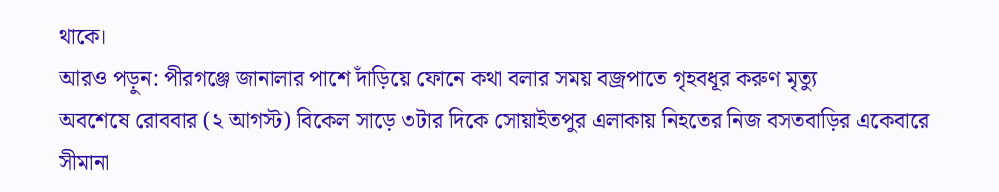থাকে।
আরও পড়ুন: পীরগঞ্জে জানালার পাশে দাঁড়িয়ে ফোনে কথা বলার সময় বজ্রপাতে গৃহবধূর করুণ মৃত্যু
অবশেষে রোববার (২ আগস্ট) বিকেল সাড়ে ৩টার দিকে সোয়াইতপুর এলাকায় নিহতের নিজ বসতবাড়ির একেবারে সীমানা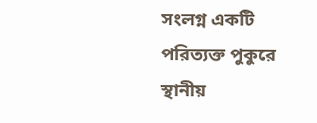সংলগ্ন একটি পরিত্যক্ত পুকুরে স্থানীয়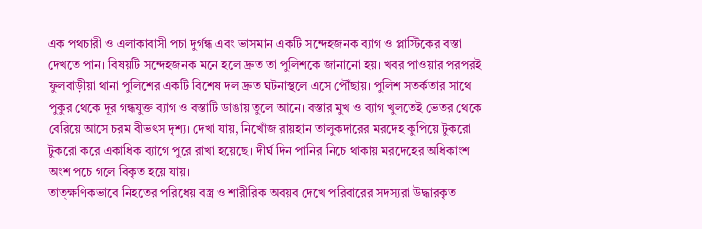এক পথচারী ও এলাকাবাসী পচা দুর্গন্ধ এবং ভাসমান একটি সন্দেহজনক ব্যাগ ও প্লাস্টিকের বস্তা দেখতে পান। বিষয়টি সন্দেহজনক মনে হলে দ্রুত তা পুলিশকে জানানো হয়। খবর পাওয়ার পরপরই ফুলবাড়ীয়া থানা পুলিশের একটি বিশেষ দল দ্রুত ঘটনাস্থলে এসে পৌঁছায়। পুলিশ সতর্কতার সাথে পুকুর থেকে দূর গন্ধযুক্ত ব্যাগ ও বস্তাটি ডাঙায় তুলে আনে। বস্তার মুখ ও ব্যাগ খুলতেই ভেতর থেকে বেরিয়ে আসে চরম বীভৎস দৃশ্য। দেখা যায়, নিখোঁজ রায়হান তালুকদারের মরদেহ কুপিয়ে টুকরো টুকরো করে একাধিক ব্যাগে পুরে রাখা হয়েছে। দীর্ঘ দিন পানির নিচে থাকায় মরদেহের অধিকাংশ অংশ পচে গলে বিকৃত হয়ে যায়।
তাত্ক্ষণিকভাবে নিহতের পরিধেয় বস্ত্র ও শারীরিক অবয়ব দেখে পরিবারের সদস্যরা উদ্ধারকৃত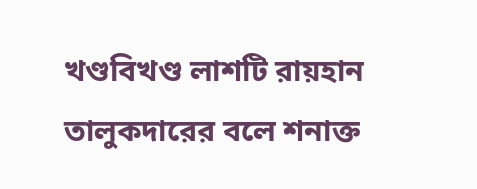খণ্ডবিখণ্ড লাশটি রায়হান তালুকদারের বলে শনাক্ত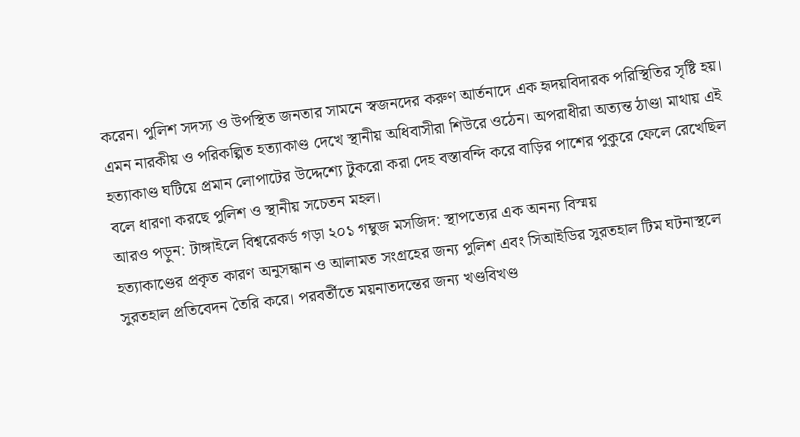করেন। পুলিশ সদস্য ও উপস্থিত জনতার সামনে স্বজনদের করুণ আর্তনাদে এক হৃদয়বিদারক পরিস্থিতির সৃষ্টি হয়। এমন নারকীয় ও পরিকল্পিত হত্যাকাণ্ড দেখে স্থানীয় অধিবাসীরা শিউরে ওঠেন। অপরাধীরা অত্যন্ত ঠাণ্ডা মাথায় এই হত্যাকাণ্ড ঘটিয়ে প্রমান লোপাটের উদ্দেশ্যে টুকরো করা দেহ বস্তাবন্দি করে বাড়ির পাশের পুকুরে ফেলে রেখেছিল বলে ধারণা করছে পুলিশ ও স্থানীয় সচেতন মহল।
আরও পড়ুন: টাঙ্গাইলে বিশ্বরেকর্ড গড়া ২০১ গম্বুজ মসজিদ: স্থাপত্যের এক অনন্য বিস্ময়
হত্যাকাণ্ডের প্রকৃত কারণ অনুসন্ধান ও আলামত সংগ্রহের জন্য পুলিশ এবং সিআইডির সুরতহাল টিম ঘটনাস্থলে সুরতহাল প্রতিবেদন তৈরি করে। পরবর্তীতে ময়নাতদন্তের জন্য খণ্ডবিখণ্ড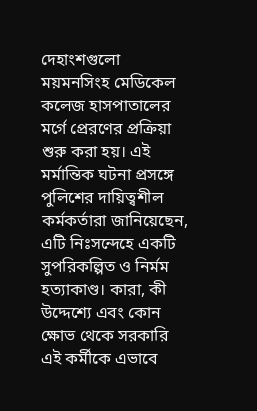দেহাংশগুলো ময়মনসিংহ মেডিকেল কলেজ হাসপাতালের মর্গে প্রেরণের প্রক্রিয়া শুরু করা হয়। এই মর্মান্তিক ঘটনা প্রসঙ্গে পুলিশের দায়িত্বশীল কর্মকর্তারা জানিয়েছেন, এটি নিঃসন্দেহে একটি সুপরিকল্পিত ও নির্মম হত্যাকাণ্ড। কারা, কী উদ্দেশ্যে এবং কোন ক্ষোভ থেকে সরকারি এই কর্মীকে এভাবে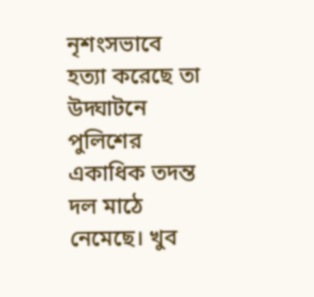নৃশংসভাবে হত্যা করেছে তা উদ্ঘাটনে পুলিশের একাধিক তদন্ত দল মাঠে নেমেছে। খুব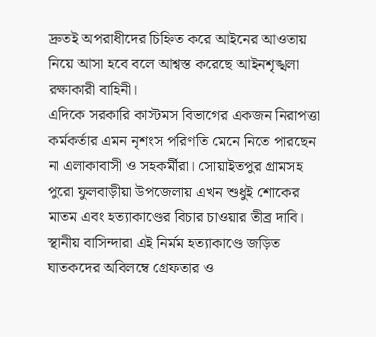দ্রুতই অপরাধীদের চিহ্নিত করে আইনের আওতায় নিয়ে আসা হবে বলে আশ্বস্ত করেছে আইনশৃঙ্খলা রক্ষাকারী বাহিনী।
এদিকে সরকারি কাস্টমস বিভাগের একজন নিরাপত্তা কর্মকর্তার এমন নৃশংস পরিণতি মেনে নিতে পারছেন না এলাকাবাসী ও সহকর্মীরা। সোয়াইতপুর গ্রামসহ পুরো ফুলবাড়ীয়া উপজেলায় এখন শুধুই শোকের মাতম এবং হত্যাকাণ্ডের বিচার চাওয়ার তীব্র দাবি। স্থানীয় বাসিন্দারা এই নির্মম হত্যাকাণ্ডে জড়িত ঘাতকদের অবিলম্বে গ্রেফতার ও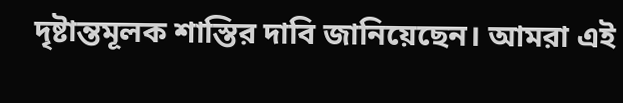দৃষ্টান্তমূলক শাস্তির দাবি জানিয়েছেন। আমরা এই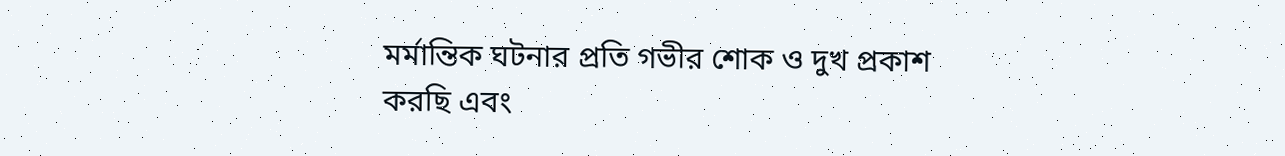মর্মান্তিক ঘটনার প্রতি গভীর শোক ও দুখ প্রকাশ করছি এবং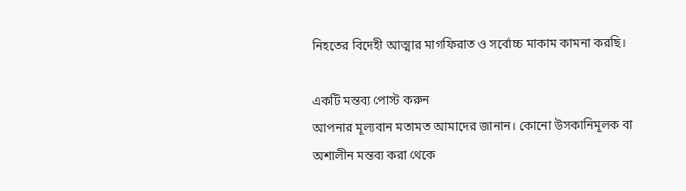নিহতের বিদেহী আত্মার মাগফিরাত ও সর্বোচ্চ মাকাম কামনা করছি।

একটি মন্তব্য পোস্ট করুন
আপনার মূল্যবান মতামত আমাদের জানান। কোনো উসকানিমূলক বা অশালীন মন্তব্য করা থেকে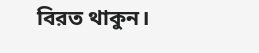বিরত থাকুন।